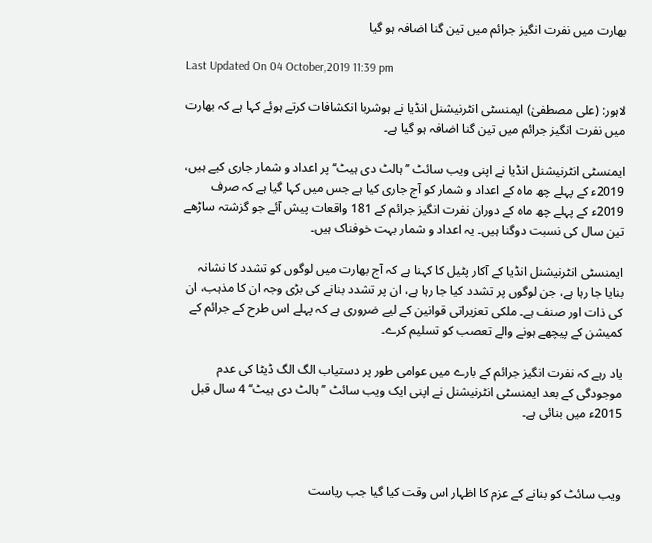بھارت میں نفرت انگیز جرائم میں تین گنا اضافہ ہو گیا

Last Updated On 04 October,2019 11:39 pm

لاہور: (علی مصطفیٰ) ایمنسٹی انٹرنیشنل انڈیا نے ہوشربا انکشافات کرتے ہوئے کہا ہے کہ بھارت میں نفرت انگیز جرائم میں تین گنا اضافہ ہو گیا ہے۔

ایمنسٹی انٹرنیشنل انڈیا نے اپنی ویب سائٹ ’’ہالٹ دی ہیٹ‘‘ پر اعداد و شمار جاری کیے ہیں، 2019ء کے پہلے چھ ماہ کے اعداد و شمار کو آج جاری کیا ہے جس میں کہا گیا ہے کہ صرف 2019ء کے پہلے چھ ماہ کے دوران نفرت انگیز جرائم کے 181 واقعات پیش آئے جو گزشتہ ساڑھے تین سال کی نسبت دوگنا ہیں۔ یہ اعداد و شمار بہت خوفناک ہیں۔

ایمنسٹی انٹرنیشنل انڈیا کے آکار پٹیل کا کہنا ہے کہ آج بھارت میں لوگوں کو تشدد کا نشانہ بنایا جا رہا ہے، جن لوگوں پر تشدد کیا جا رہا ہے، ان پر تشدد بنانے کی بڑی وجہ ان کا مذہب، ان کی ذات اور صنف ہے۔ ملکی تعزیراتی قوانین کے لیے ضروری ہے کہ پہلے اس طرح کے جرائم کے کمیشن کے پیچھے ہونے والے تعصب کو تسلیم کرے۔

یاد رہے کہ نفرت انگیز جرائم کے بارے میں عوامی طور پر دستیاب الگ الگ ڈیٹا کی عدم موجودگی کے بعد ایمنسٹی انٹرنیشنل نے اپنی ایک ویب سائٹ ’’ہالٹ دی ہیٹ‘‘ 4 سال قبل 2015ء میں بنائی ہے۔



ویب سائٹ کو بنانے کے عزم کا اظہار اس وقت کیا گیا جب ریاست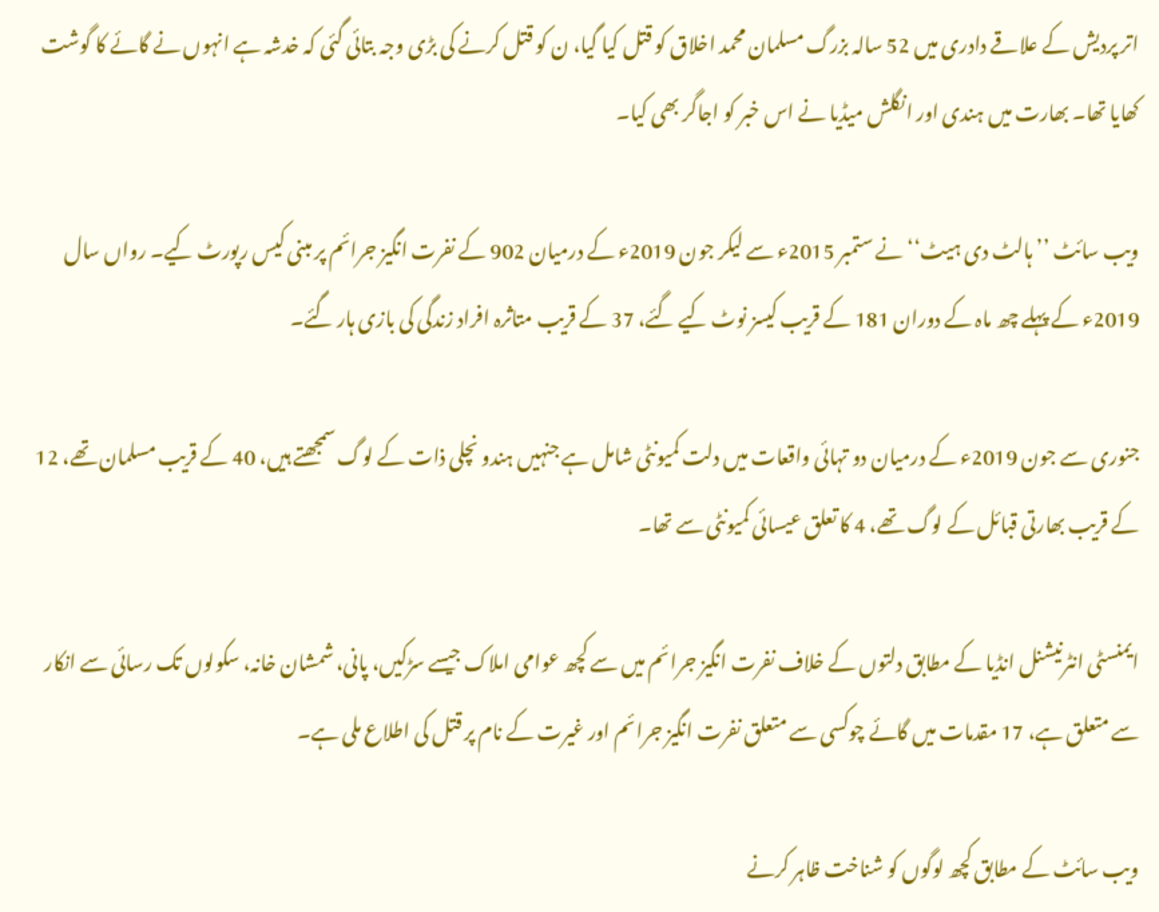اتر پردیش کے علاقے دادری میں 52 سالہ بزرگ مسلمان محمد اخلاق کو قتل کیا گیا، ن کو قتل کرنے کی بڑی وجہ بتائی گئی کہ خدشہ ہے انہوں نے گائے کا گوشت کھایا تھا۔ بھارت میں ہندی اور انگلش میڈیا نے اس خبر کو اجاگر بھی کیا۔

ویب سائٹ ’’ہالٹ دی ہیٹ‘‘ نے ستمبر 2015ء سے لیکر جون 2019ء کے درمیان 902 کے نفرت انگیز جرائم پر مبنی کیس رپورٹ کیے۔ رواں سال 2019ء کے پہلے چھ ماہ کے دوران 181 کے قریب کیسز نوٹ کیے گئے، 37 کے قریب متاثرہ افراد زندگی کی بازی ہار گئے۔

جنوری سے جون 2019ء کے درمیان دو تہائی واقعات میں دلت کمیونٹی شامل ہے جنہیں ہندو نچلی ذات کے لوگ سمجھتے ہیں، 40 کے قریب مسلمان تھے، 12 کے قریب بھارتی قبائل کے لوگ تھے، 4 کا تعلق عیسائی کمیونٹی سے تھا۔

ایمنسٹی انٹرنیشنل انڈیا کے مطابق دلتوں کے خلاف نفرت انگیز جرائم میں سے کچھ عوامی املاک جیسے سڑکیں، پانی، شمشان خانہ، سکولوں تک رسائی سے انکار سے متعلق ہے، 17 مقدمات میں گائے چوکسی سے متعلق نفرت انگیز جرائم اور غیرت کے نام پر قتل کی اطلاع ملی ہے۔

ویب سائٹ کے مطابق کچھ لوگوں کو شناخت ظاہر کرنے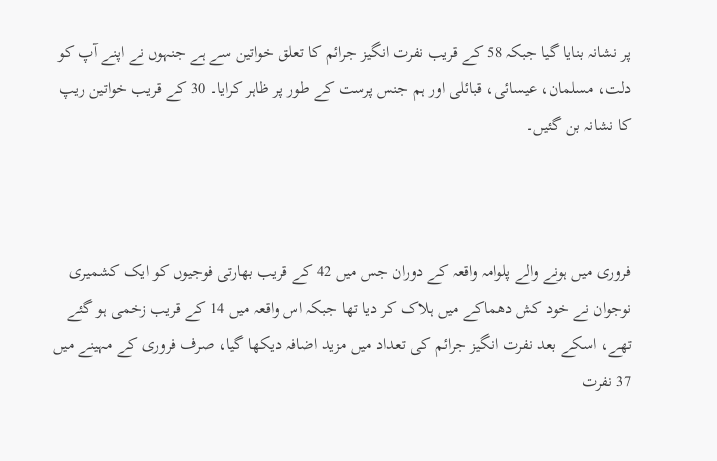پر نشانہ بنایا گیا جبکہ 58 کے قریب نفرت انگیز جرائم کا تعلق خواتین سے ہے جنہوں نے اپنے آپ کو دلت، مسلمان، عیسائی، قبائلی اور ہم جنس پرست کے طور پر ظاہر کرایا۔ 30 کے قریب خواتین ریپ کا نشانہ بن گئیں۔



فروری میں ہونے والے پلوامہ واقعہ کے دوران جس میں 42 کے قریب بھارتی فوجیوں کو ایک کشمیری نوجوان نے خود کش دھماکے میں ہلاک کر دیا تھا جبکہ اس واقعہ میں 14 کے قریب زخمی ہو گئے تھے، اسکے بعد نفرت انگیز جرائم کی تعداد میں مزید اضافہ دیکھا گیا، صرف فروری کے مہینے میں 37 نفرت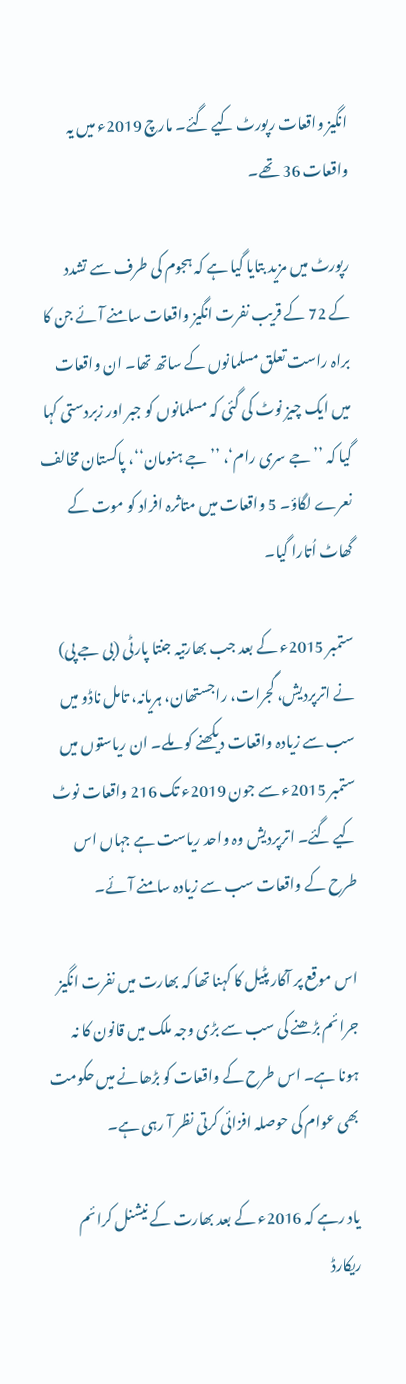انگیز واقعات رپورٹ کیے گئے۔ مارچ 2019ء میں یہ واقعات 36 تھے۔

رپورٹ میں مزید بتایا گیا ہے کہ ہجوم کی طرف سے تشدد کے 72 کے قریب نفرت انگیز واقعات سامنے آئے جن کا براہ راست تعلق مسلمانوں کے ساتھ تھا۔ ان واقعات میں ایک چیز نوٹ کی گئی کہ مسلمانوں کو جبر اور زبردستی کہا گیا کہ ’’جے سری رام‘، ’’جے ہنومان‘‘، پاکستان مخالف نعرے لگاؤ۔ 5 واقعات میں متاثرہ افراد کو موت کے گھاٹ اُتارا گیا۔

ستمبر 2015ء کے بعد جب بھارتیہ جنتا پارٹی (بی جے پی) نے اترپردیش، گجرات، راجستھان، ہریانہ، تامل ناڈو میں سب سے زیادہ واقعات دیکھنے کو ملے۔ ان ریاستوں میں ستمبر 2015ء سے جون 2019ء تک 216 واقعات نوٹ کیے گئے۔ اترپردیش وہ واحد ریاست ہے جہاں اس طرح کے واقعات سب سے زیادہ سامنے آئے۔

اس موقع پر آکار پٹیل کا کہنا تھا کہ بھارت میں نفرت انگیز جرائم بڑھنے کی سب سے بڑی وجہ ملک میں قانون کا نہ ہونا ہے۔ اس طرح کے واقعات کو بڑھانے میں حکومت بھی عوام کی حوصلہ افزائی کرتی نظر آ رہی ہے۔

یاد رہے کہ 2016ء کے بعد بھارت کے نیشنل کرائم ریکارڈ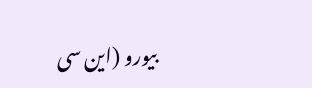بیورو (این سی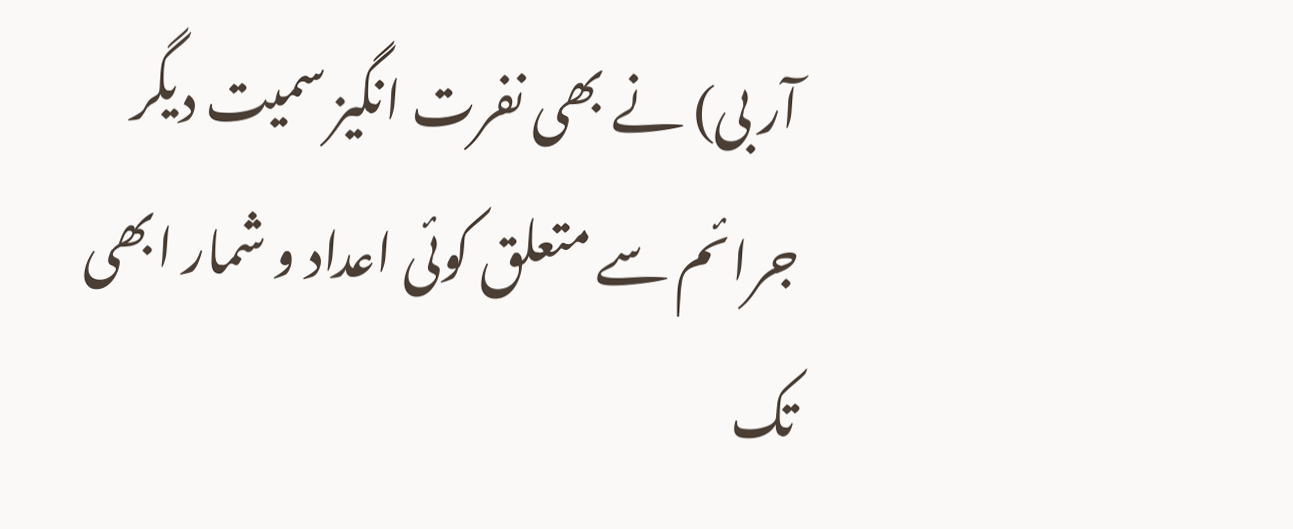آر بی) نے بھی نفرت انگیز سمیت دیگر جرائم سے متعلق کوئی اعداد و شمار ابھی تک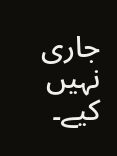جاری نہیں کیے۔